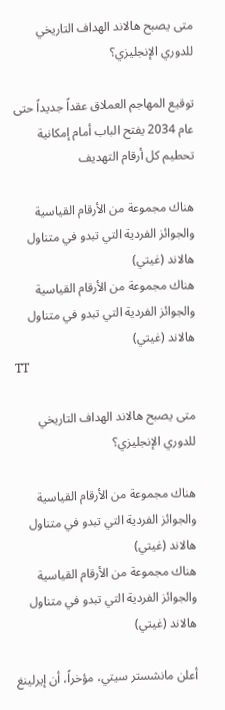متى يصبح هالاند الهداف التاريخي للدوري الإنجليزي؟

توقيع المهاجم العملاق عقداً جديداً حتى عام 2034 يفتح الباب أمام إمكانية تحطيم كل أرقام التهديف

هناك مجموعة من الأرقام القياسية والجوائز الفردية التي تبدو في متناول هالاند (غيتي)
هناك مجموعة من الأرقام القياسية والجوائز الفردية التي تبدو في متناول هالاند (غيتي)
TT

متى يصبح هالاند الهداف التاريخي للدوري الإنجليزي؟

هناك مجموعة من الأرقام القياسية والجوائز الفردية التي تبدو في متناول هالاند (غيتي)
هناك مجموعة من الأرقام القياسية والجوائز الفردية التي تبدو في متناول هالاند (غيتي)

أعلن مانشستر سيتي، مؤخراً، أن إيرلينغ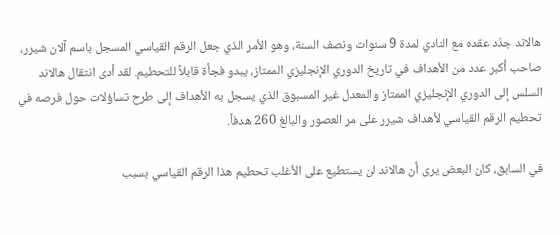هالاند جدّد عقده مع النادي لمدة 9 سنوات ونصف السنة، وهو الأمر الذي جعل الرقم القياسي المسجل باسم آلان شيرر، صاحب أكبر عدد من الأهداف في تاريخ الدوري الإنجليزي الممتاز، يبدو فجأة قابلاً للتحطيم. لقد أدى انتقال هالاند السلس إلى الدوري الإنجليزي الممتاز والمعدل غير المسبوق الذي يسجل به الأهداف إلى طرح تساؤلات حول فرصه في تحطيم الرقم القياسي لأهداف شيرر على مر العصور والبالغ 260 هدفاً.

في السابق، كان البعض يرى أن هالاند لن يستطيع على الأغلب تحطيم هذا الرقم القياسي بسبب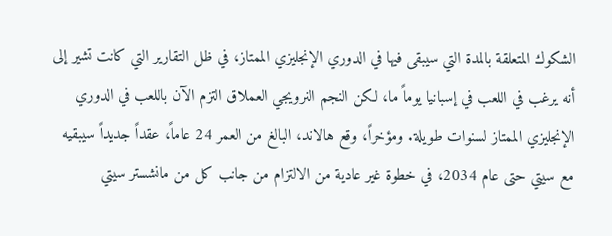الشكوك المتعلقة بالمدة التي سيبقى فيها في الدوري الإنجليزي الممتاز، في ظل التقارير التي كانت تشير إلى أنه يرغب في اللعب في إسبانيا يوماً ما، لكن النجم النرويجي العملاق التزم الآن باللعب في الدوري الإنجليزي الممتاز لسنوات طويلة. ومؤخراً، وقع هالاند، البالغ من العمر 24 عاماً، عقداً جديداً سيبقيه مع سيتي حتى عام 2034، في خطوة غير عادية من الالتزام من جانب كل من مانشستر سيتي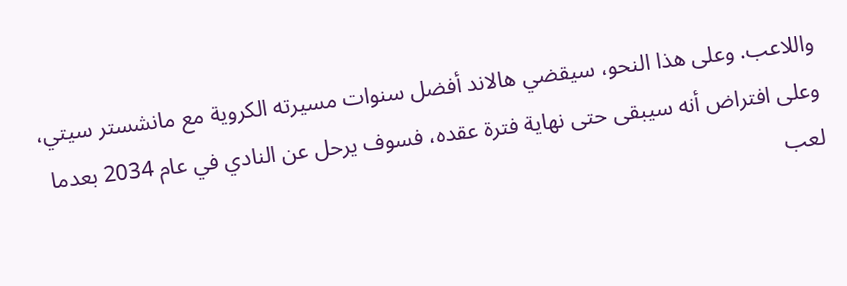واللاعب. وعلى هذا النحو، سيقضي هالاند أفضل سنوات مسيرته الكروية مع مانشستر سيتي، وعلى افتراض أنه سيبقى حتى نهاية فترة عقده، فسوف يرحل عن النادي في عام 2034 بعدما لعب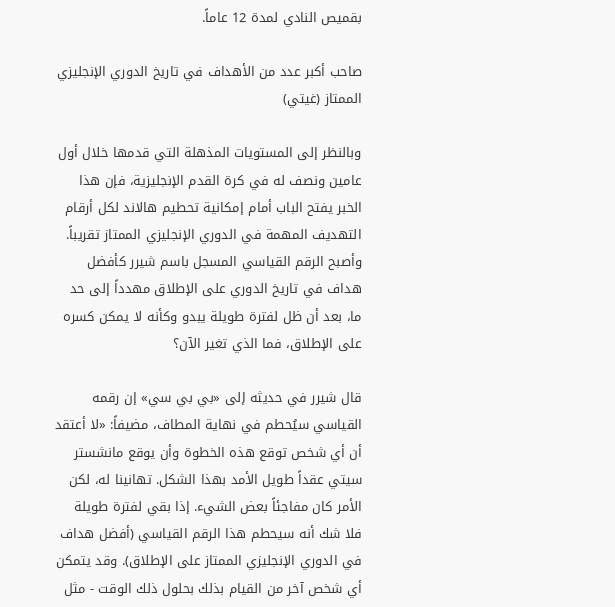بقميص النادي لمدة 12 عاماً.

صاحب أكبر عدد من الأهداف في تاريخ الدوري الإنجليزي الممتاز (غيتي)

وبالنظر إلى المستويات المذهلة التي قدمها خلال أول عامين ونصف له في كرة القدم الإنجليزية، فإن هذا الخبر يفتح الباب أمام إمكانية تحطيم هالاند لكل أرقام التهديف المهمة في الدوري الإنجليزي الممتاز تقريباً. وأصبح الرقم القياسي المسجل باسم شيرر كأفضل هداف في تاريخ الدوري على الإطلاق مهدداً إلى حد ما، بعد أن ظل لفترة طويلة يبدو وكأنه لا يمكن كسره على الإطلاق، فما الذي تغير الآن؟

قال شيرر في حديثه إلى «بي بي سي» إن رقمه القياسي سيُحطم في نهاية المطاف، مضيفاً: «لا أعتقد أن أي شخص توقع هذه الخطوة وأن يوقع مانشستر سيتي عقداً طويل الأمد بهذا الشكل. تهانينا له، لكن الأمر كان مفاجئاً بعض الشيء. إذا بقي لفترة طويلة فلا شك أنه سيحطم هذا الرقم القياسي (أفضل هداف في الدوري الإنجليزي الممتاز على الإطلاق). وقد يتمكن أي شخص آخر من القيام بذلك بحلول ذلك الوقت - مثل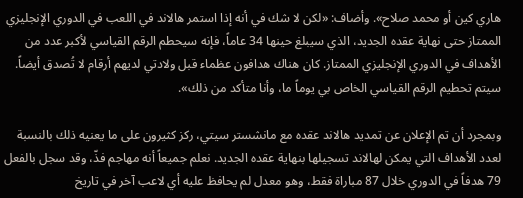هاري كين أو محمد صلاح». وأضاف: «لكن لا شك في أنه إذا استمر هالاند في اللعب في الدوري الإنجليزي الممتاز حتى نهاية عقده الجديد، الذي سيبلغ حينها 34 عاماً، فإنه سيحطم الرقم القياسي لأكبر عدد من الأهداف في الدوري الإنجليزي الممتاز. كان هناك هدافون عظماء قبل ولادتي لديهم أرقام لا تُصدق أيضاً. سيتم تحطيم الرقم القياسي الخاص بي يوماً ما، وأنا متأكد من ذلك».

وبمجرد أن تم الإعلان عن تمديد هالاند عقده مع مانشستر سيتي، ركز كثيرون على ما يعنيه ذلك بالنسبة لعدد الأهداف التي يمكن لهالاند تسجيلها بنهاية عقده الجديد. نعلم جميعاً أنه مهاجم فذّ، وقد سجل بالفعل 79 هدفاً في الدوري خلال 87 مباراة فقط، وهو معدل لم يحافظ عليه أي لاعب آخر في تاريخ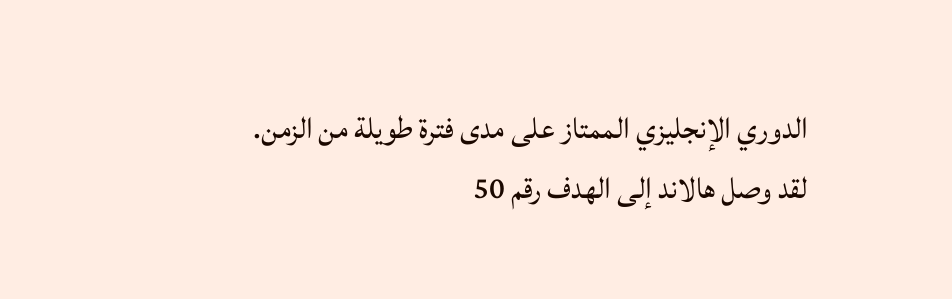الدوري الإنجليزي الممتاز على مدى فترة طويلة من الزمن. لقد وصل هالاند إلى الهدف رقم 50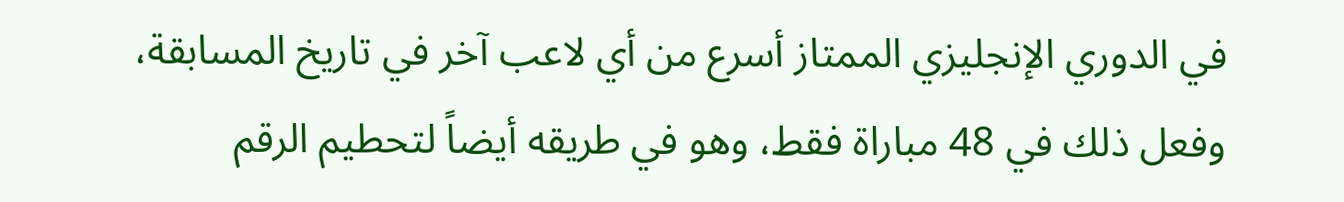في الدوري الإنجليزي الممتاز أسرع من أي لاعب آخر في تاريخ المسابقة، وفعل ذلك في 48 مباراة فقط، وهو في طريقه أيضاً لتحطيم الرقم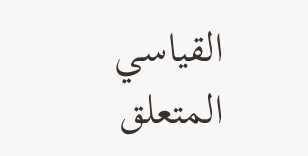القياسي المتعلق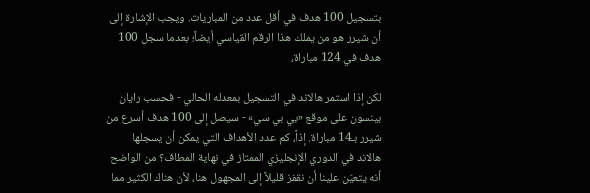بتسجيل 100 هدف في أقل عدد من المباريات. ويجب الإشارة إلى أن شيرر هو من يملك هذا الرقم القياسي أيضاً؛ بعدما سجل 100 هدف في 124 مباراة،

لكن إذا استمر هالاند في التسجيل بمعدله الحالي - فحسب رايان بينسون على موقع «بي بي سي» - سيصل إلى 100 هدف أسرع من شيرر بـ14 مباراة. إذاً، كم عدد الأهداف التي يمكن أن يسجلها هالاند في الدوري الإنجليزي الممتاز في نهاية المطاف؟ من الواضح أنه يتعيّن علينا أن نقفز قليلاً إلى المجهول هنا، لأن هناك الكثير مما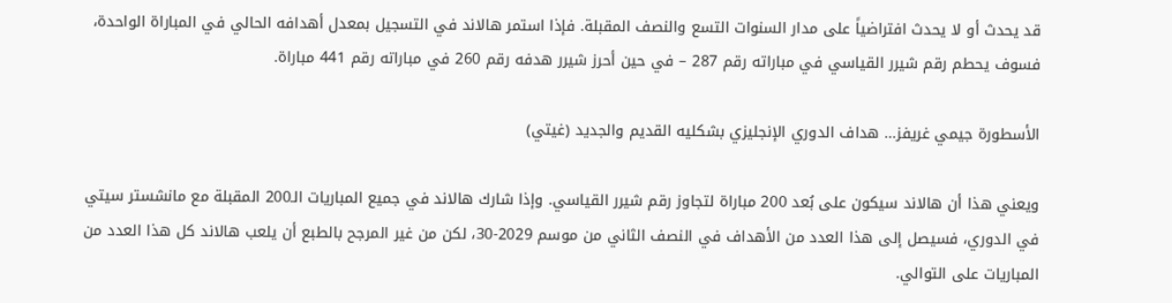قد يحدث أو لا يحدث افتراضياً على مدار السنوات التسع والنصف المقبلة. فإذا استمر هالاند في التسجيل بمعدل أهدافه الحالي في المباراة الواحدة، فسوف يحطم رقم شيرر القياسي في مباراته رقم 287 – في حين أحرز شيرر هدفه رقم 260 في مباراته رقم 441 مباراة.

الأسطورة جيمي غريفز... هداف الدوري الإنجليزي بشكليه القديم والجديد (غيتي)

ويعني هذا أن هالاند سيكون على بُعد 200 مباراة لتجاوز رقم شيرر القياسي. وإذا شارك هالاند في جميع المباريات الـ200 المقبلة مع مانشستر سيتي في الدوري، فسيصل إلى هذا العدد من الأهداف في النصف الثاني من موسم 2029-30، لكن من غير المرجح بالطبع أن يلعب هالاند كل هذا العدد من المباريات على التوالي.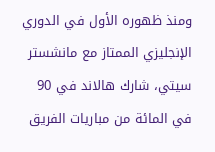ومنذ ظهوره الأول في الدوري الإنجليزي الممتاز مع مانشستر سيتي، شارك هالاند في 90 في المائة من مباريات الفريق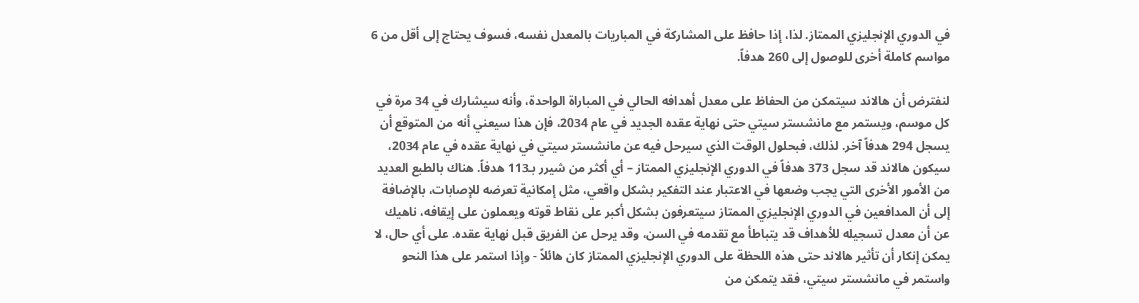في الدوري الإنجليزي الممتاز. لذا، إذا حافظ على المشاركة في المباريات بالمعدل نفسه، فسوف يحتاج إلى أقل من 6 مواسم كاملة أخرى للوصول إلى 260 هدفاً.

لنفترض أن هالاند سيتمكن من الحفاظ على معدل أهدافه الحالي في المباراة الواحدة، وأنه سيشارك في 34 مرة في كل موسم، ويستمر مع مانشستر سيتي حتى نهاية عقده الجديد في عام 2034، فإن هذا سيعني أنه من المتوقع أن يسجل 294 هدفاً آخر. لذلك، فبحلول الوقت الذي سيرحل فيه عن مانشستر سيتي في نهاية عقده في عام 2034، سيكون هالاند قد سجل 373 هدفاً في الدوري الإنجليزي الممتاز – أي أكثر من شيرر بـ113 هدفاً. هناك بالطبع العديد من الأمور الأخرى التي يجب وضعها في الاعتبار عند التفكير بشكل واقعي، مثل إمكانية تعرضه للإصابات، بالإضافة إلى أن المدافعين في الدوري الإنجليزي الممتاز سيتعرفون بشكل أكبر على نقاط قوته ويعملون على إيقافه، ناهيك عن أن معدل تسجيله للأهداف قد يتباطأ مع تقدمه في السن، وقد يرحل عن الفريق قبل نهاية عقده. على أي حال، لا يمكن إنكار أن تأثير هالاند حتى هذه اللحظة على الدوري الإنجليزي الممتاز كان هائلاً - وإذا استمر على هذا النحو واستمر في مانشستر سيتي، فقد يتمكن من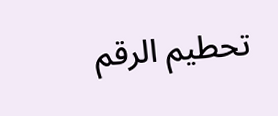تحطيم الرقم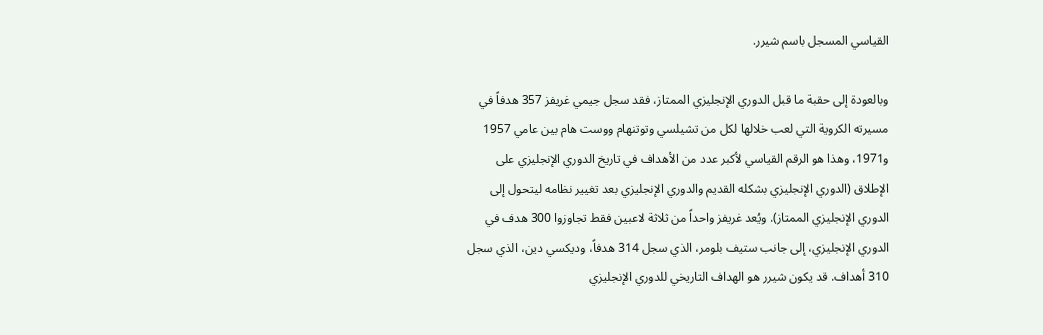القياسي المسجل باسم شيرر.

وبالعودة إلى حقبة ما قبل الدوري الإنجليزي الممتاز، فقد سجل جيمي غريفز 357 هدفاً في مسيرته الكروية التي لعب خلالها لكل من تشيلسي وتوتنهام ووست هام بين عامي 1957 و1971، وهذا هو الرقم القياسي لأكبر عدد من الأهداف في تاريخ الدوري الإنجليزي على الإطلاق (الدوري الإنجليزي بشكله القديم والدوري الإنجليزي بعد تغيير نظامه ليتحول إلى الدوري الإنجليزي الممتاز). ويُعد غريفز واحداً من ثلاثة لاعبين فقط تجاوزوا 300 هدف في الدوري الإنجليزي، إلى جانب ستيف بلومر، الذي سجل 314 هدفاً، وديكسي دين، الذي سجل 310 أهداف. قد يكون شيرر هو الهداف التاريخي للدوري الإنجليزي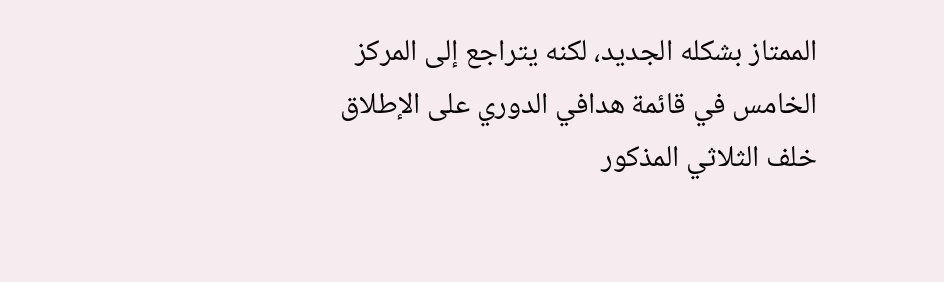الممتاز بشكله الجديد، لكنه يتراجع إلى المركز الخامس في قائمة هدافي الدوري على الإطلاق خلف الثلاثي المذكور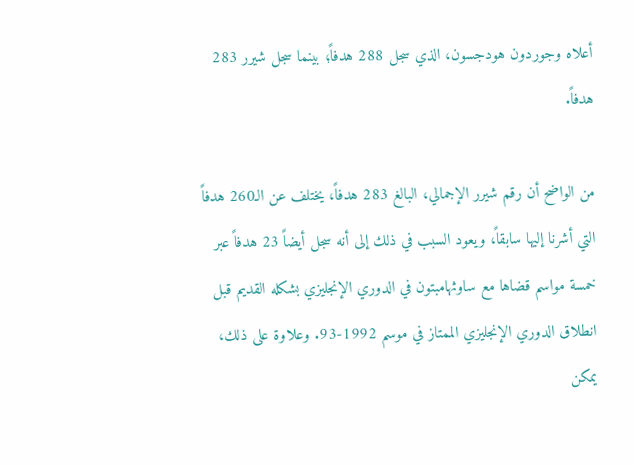أعلاه وجوردون هودجسون، الذي سجل 288 هدفاً؛ بينما سجل شيرر 283 هدفاً.

من الواضح أن رقم شيرر الإجمالي، البالغ 283 هدفاً، يختلف عن الـ260 هدفاً التي أشرنا إليها سابقاً، ويعود السبب في ذلك إلى أنه سجل أيضاً 23 هدفاً عبر خمسة مواسم قضاها مع ساوثهامبتون في الدوري الإنجليزي بشكله القديم قبل انطلاق الدوري الإنجليزي الممتاز في موسم 1992-93. وعلاوة على ذلك، يمكن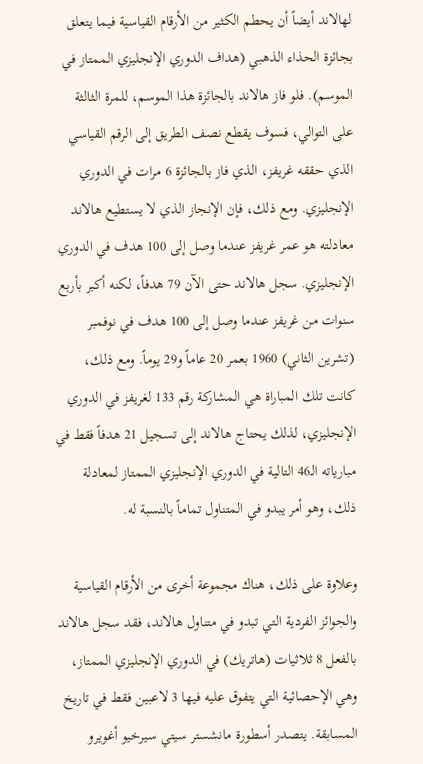لهالاند أيضاً أن يحطم الكثير من الأرقام القياسية فيما يتعلق بجائزة الحذاء الذهبي (هداف الدوري الإنجليزي الممتاز في الموسم). فلو فاز هالاند بالجائزة هذا الموسم، للمرة الثالثة على التوالي، فسوف يقطع نصف الطريق إلى الرقم القياسي الذي حققه غريفز، الذي فاز بالجائزة 6 مرات في الدوري الإنجليزي. ومع ذلك، فإن الإنجاز الذي لا يستطيع هالاند معادلته هو عمر غريفز عندما وصل إلى 100 هدف في الدوري الإنجليزي. سجل هالاند حتى الآن 79 هدفاً، لكنه أكبر بأربع سنوات من غريفز عندما وصل إلى 100 هدف في نوفمبر (تشرين الثاني) 1960 بعمر 20 عاماً و29 يوماً. ومع ذلك، كانت تلك المباراة هي المشاركة رقم 133 لغريفز في الدوري الإنجليزي، لذلك يحتاج هالاند إلى تسجيل 21 هدفاً فقط في مبارياته الـ46 التالية في الدوري الإنجليزي الممتاز لمعادلة ذلك، وهو أمر يبدو في المتناول تماماً بالنسبة له.

وعلاوة على ذلك، هناك مجموعة أخرى من الأرقام القياسية والجوائز الفردية التي تبدو في متناول هالاند، فقد سجل هالاند بالفعل 8 ثلاثيات (هاتريك) في الدوري الإنجليزي الممتاز، وهي الإحصائية التي يتفوق عليه فيها 3 لاعبين فقط في تاريخ المسابقة. يتصدر أسطورة مانشستر سيتي سيرخيو أغويرو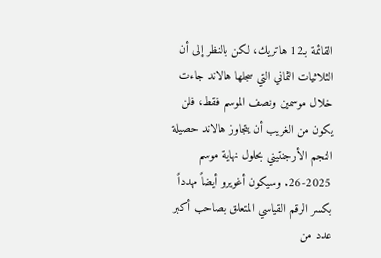القائمة بـ12 هاتريك، لكن بالنظر إلى أن الثلاثيات الثماني التي سجلها هالاند جاءت خلال موسمين ونصف الموسم فقط، فلن يكون من الغريب أن يتجاوز هالاند حصيلة النجم الأرجنتيني بحلول نهاية موسم 2025-26. وسيكون أغويرو أيضاً مهدداً بكسر الرقم القياسي المتعلق بصاحب أكبر عدد من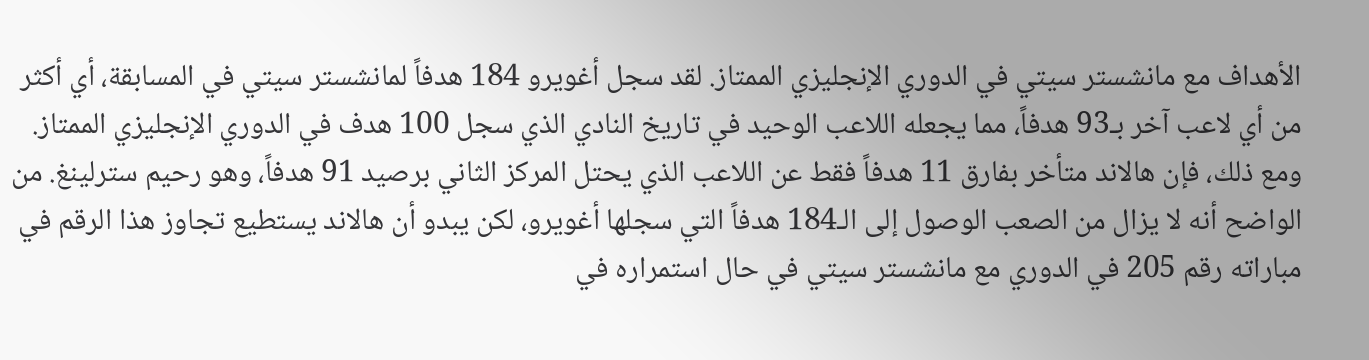الأهداف مع مانشستر سيتي في الدوري الإنجليزي الممتاز. لقد سجل أغويرو 184 هدفاً لمانشستر سيتي في المسابقة، أي أكثر من أي لاعب آخر بـ93 هدفاً، مما يجعله اللاعب الوحيد في تاريخ النادي الذي سجل 100 هدف في الدوري الإنجليزي الممتاز. ومع ذلك، فإن هالاند متأخر بفارق 11 هدفاً فقط عن اللاعب الذي يحتل المركز الثاني برصيد 91 هدفاً، وهو رحيم سترلينغ. من الواضح أنه لا يزال من الصعب الوصول إلى الـ184 هدفاً التي سجلها أغويرو، لكن يبدو أن هالاند يستطيع تجاوز هذا الرقم في مباراته رقم 205 في الدوري مع مانشستر سيتي في حال استمراره في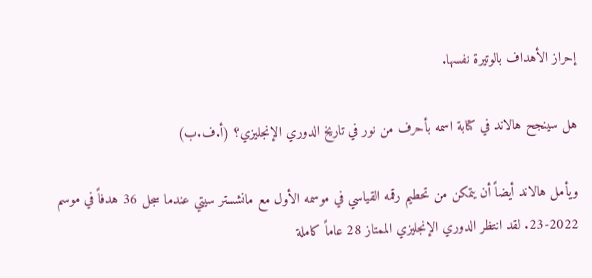إحراز الأهداف بالوتيرة نفسها.

هل سينجح هالاند في كتابة اسمه بأحرف من نور في تاريخ الدوري الإنجليزي؟ (أ.ف.ب)

ويأمل هالاند أيضاً أن يتمكن من تحطيم رقمه القياسي في موسمه الأول مع مانشستر سيتي عندما سجل 36 هدفاً في موسم 2022-23. لقد انتظر الدوري الإنجليزي الممتاز 28 عاماً كاملة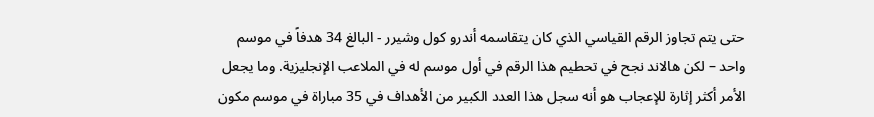حتى يتم تجاوز الرقم القياسي الذي كان يتقاسمه أندرو كول وشيرر - البالغ 34 هدفاً في موسم واحد – لكن هالاند نجح في تحطيم هذا الرقم في أول موسم له في الملاعب الإنجليزية. وما يجعل الأمر أكثر إثارة للإعجاب هو أنه سجل هذا العدد الكبير من الأهداف في 35 مباراة في موسم مكون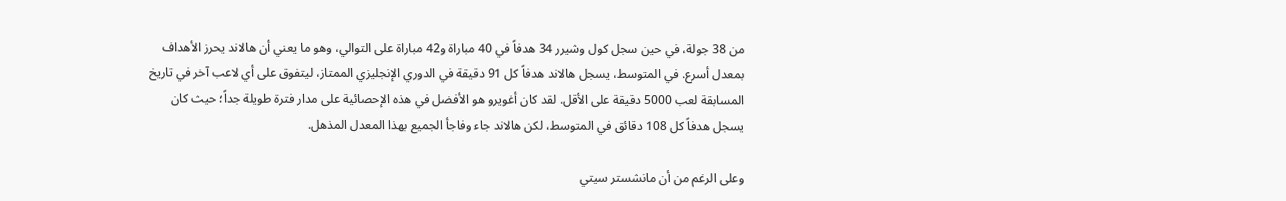من 38 جولة، في حين سجل كول وشيرر 34 هدفاً في 40 مباراة و42 مباراة على التوالي، وهو ما يعني أن هالاند يحرز الأهداف بمعدل أسرع. في المتوسط، يسجل هالاند هدفاً كل 91 دقيقة في الدوري الإنجليزي الممتاز، ليتفوق على أي لاعب آخر في تاريخ المسابقة لعب 5000 دقيقة على الأقل. لقد كان أغويرو هو الأفضل في هذه الإحصائية على مدار فترة طويلة جداً؛ حيث كان يسجل هدفاً كل 108 دقائق في المتوسط، لكن هالاند جاء وفاجأ الجميع بهذا المعدل المذهل.

وعلى الرغم من أن مانشستر سيتي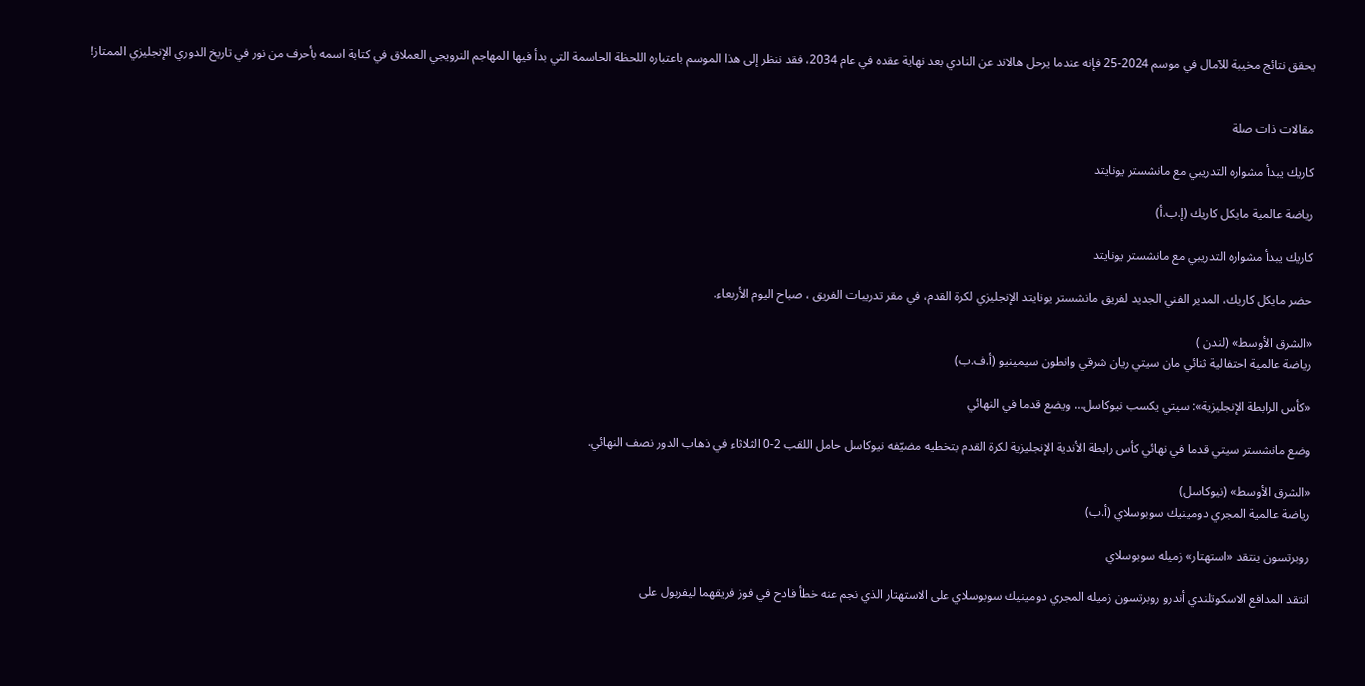يحقق نتائج مخيبة للآمال في موسم 2024-25 فإنه عندما يرحل هالاند عن النادي بعد نهاية عقده في عام 2034، فقد ننظر إلى هذا الموسم باعتباره اللحظة الحاسمة التي بدأ فيها المهاجم النرويجي العملاق في كتابة اسمه بأحرف من نور في تاريخ الدوري الإنجليزي الممتاز!


مقالات ذات صلة

كاريك يبدأ مشواره التدريبي مع مانشستر يونايتد

رياضة عالمية مايكل كاريك (إ.ب.أ)

كاريك يبدأ مشواره التدريبي مع مانشستر يونايتد

حضر مايكل كاريك، المدير الفني الجديد لفريق مانشستر يونايتد الإنجليزي لكرة القدم، في مقر تدريبات الفريق ، صباح اليوم الأربعاء.

«الشرق الأوسط» (لندن )
رياضة عالمية احتفالية ثنائي مان سيتي ريان شرقي وانطون سيمينيو (أ.ف.ب)

«كأس الرابطة الإنجليزية»: سيتي يكسب نيوكاسل… ويضع قدما في النهائي

وضع مانشستر سيتي قدما في نهائي كأس رابطة الأندية الإنجليزية لكرة القدم بتخطيه مضيّفه نيوكاسل حامل اللقب 2-0 الثلاثاء في ذهاب الدور نصف النهائي.

«الشرق الأوسط» (نيوكاسل)
رياضة عالمية المجري دومينيك سوبوسلاي (أ.ب)

روبرتسون ينتقد «استهتار» زميله سوبوسلاي

انتقد المدافع الاسكوتلندي أندرو روبرتسون زميله المجري دومينيك سوبوسلاي على الاستهتار الذي نجم عنه خطأ فادح في فوز فريقهما ليفربول على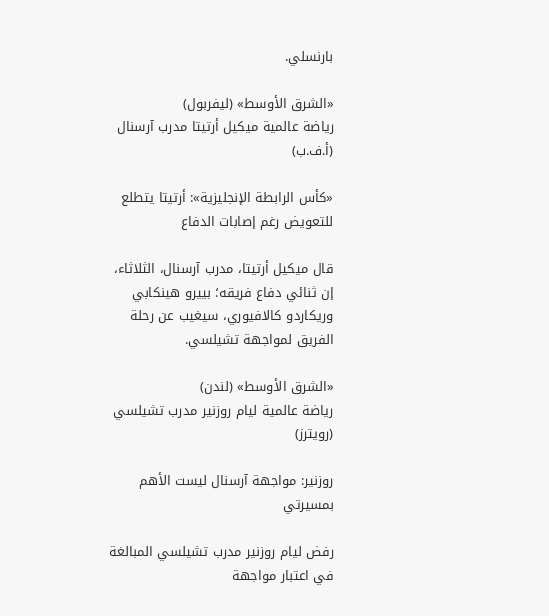بارنسلي.

«الشرق الأوسط» (ليفربول)
رياضة عالمية ميكيل أرتيتا مدرب آرسنال (أ.ف.ب)

«كأس الرابطة الإنجليزية»: أرتيتا يتطلع للتعويض رغم إصابات الدفاع

قال ميكيل أرتيتا، مدرب آرسنال، الثلاثاء، إن ثنائي دفاع فريقه؛ بييرو هينكابي وريكاردو كالافيوري، سيغيب عن رحلة الفريق لمواجهة تشيلسي.

«الشرق الأوسط» (لندن)
رياضة عالمية ليام روزنير مدرب تشيلسي (رويترز)

روزنير: مواجهة آرسنال ليست الأهم بمسيرتي

رفض ليام روزنير مدرب تشيلسي المبالغة في اعتبار مواجهة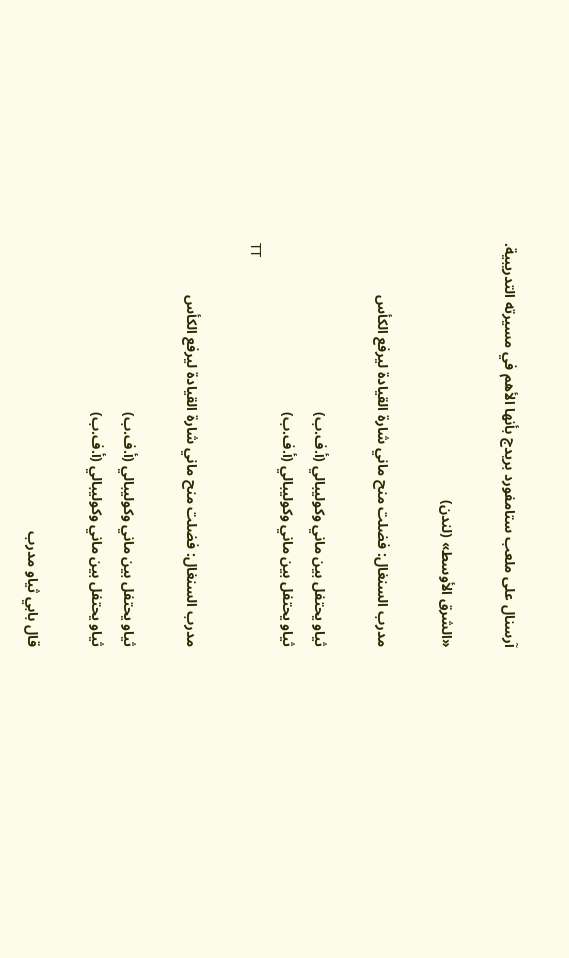آرسنال على ملعب ستامفورد بريدج بأنها الأهم في مسيرته التدريبية.

«الشرق الأوسط» (لندن)

مدرب السنغال: فضلت منح ماني شارة القيادة ليرفع الكأس

ثياو يحتفل بين ماني وكوليبالي (أ.ف.ب)
ثياو يحتفل بين ماني وكوليبالي (أ.ف.ب)
TT

مدرب السنغال: فضلت منح ماني شارة القيادة ليرفع الكأس

ثياو يحتفل بين ماني وكوليبالي (أ.ف.ب)
ثياو يحتفل بين ماني وكوليبالي (أ.ف.ب)

قال بابي ثياو مدرب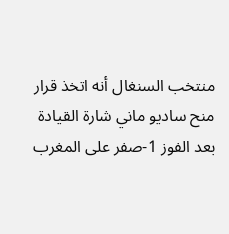منتخب السنغال أنه اتخذ قرار منح ساديو ماني شارة القيادة بعد الفوز 1-صفر على المغرب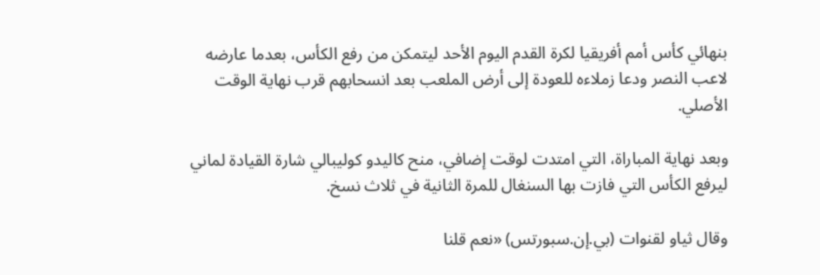بنهائي كأس أمم أفريقيا لكرة القدم اليوم الأحد ليتمكن من رفع الكأس، بعدما عارضه لاعب النصر ودعا زملاءه للعودة إلى أرض الملعب بعد انسحابهم قرب نهاية الوقت الأصلي.

وبعد نهاية المباراة، التي امتدت لوقت إضافي، منح كاليدو كوليبالي شارة القيادة لماني ليرفع الكأس التي ‌فازت بها السنغال للمرة ‌الثانية في ثلاث نسخ.

وقال ‌ثياو لقنوات (بي.إن.سبورتس) «نعم قلنا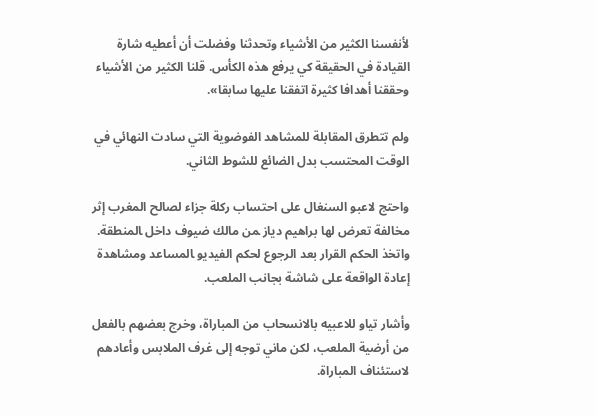لأنفسنا الكثير من الأشياء وتحدثنا وفضلت أن أعطيه شارة القيادة في الحقيقة كي يرفع هذه الكأس. قلنا الكثير من الأشياء وحققنا أهدافا كثيرة اتفقنا عليها سابقا».

ولم تتطرق المقابلة للمشاهد الفوضوية التي سادت النهائي في الوقت المحتسب بدل الضائع للشوط الثاني.

واحتج لاعبو السنغال على احتساب ركلة جزاء لصالح المغرب ‌إثر مخالفة تعرض لها براهيم دياز ‍من مالك ضيوف داخل ‍المنطقة. واتخذ الحكم القرار بعد الرجوع لحكم الفيديو ‍المساعد ومشاهدة إعادة الواقعة على شاشة بجانب الملعب.

وأشار تياو للاعبيه بالانسحاب من المباراة، وخرج بعضهم بالفعل من أرضية الملعب، لكن ماني توجه إلى غرف الملابس وأعادهم لاستئناف المباراة.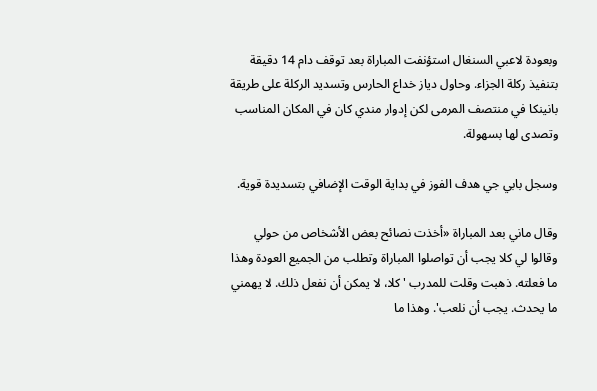وبعودة لاعبي السنغال استؤنفت المباراة بعد توقف دام 14 دقيقة بتنفيذ ركلة الجزاء. وحاول دياز خداع الحارس وتسديد الركلة على طريقة بانينكا في منتصف المرمى لكن إدوار مندي كان في المكان المناسب وتصدى لها بسهولة.

وسجل بابي جي هدف الفوز في بداية الوقت الإضافي بتسديدة قوية.

وقال ماني بعد المباراة «أخذت نصائح بعض الأشخاص من حولي وقالوا لي كلا يجب أن تواصلوا المباراة وتطلب من الجميع العودة وهذا ما فعلته. ذهبت وقلت للمدرب 'كلا، لا يمكن أن نفعل ذلك. لا يهمني ما يحدث. يجب أن نلعب'. وهذا ما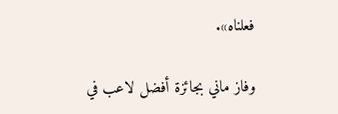فعلناه».

وفاز ماني بجائزة أفضل لاعب في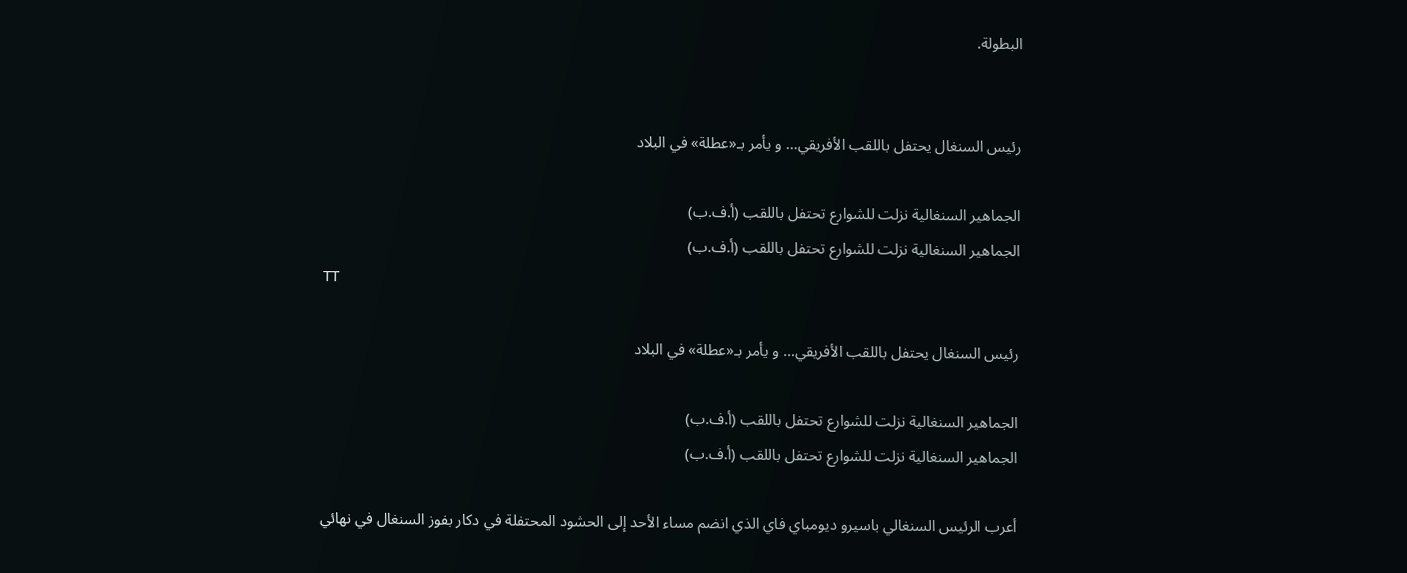البطولة.


رئيس السنغال يحتفل باللقب الأفريقي… و يأمر بـ«عطلة» في البلاد

الجماهير السنغالية نزلت للشوارع تحتفل باللقب (أ.ف.ب)
الجماهير السنغالية نزلت للشوارع تحتفل باللقب (أ.ف.ب)
TT

رئيس السنغال يحتفل باللقب الأفريقي… و يأمر بـ«عطلة» في البلاد

الجماهير السنغالية نزلت للشوارع تحتفل باللقب (أ.ف.ب)
الجماهير السنغالية نزلت للشوارع تحتفل باللقب (أ.ف.ب)

أعرب الرئيس السنغالي باسيرو ديومباي فاي الذي انضم مساء الأحد إلى الحشود المحتفلة في دكار بفوز السنغال في نهائي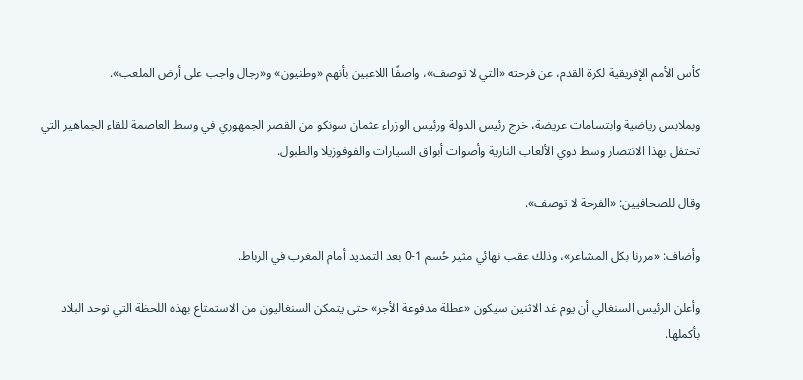كأس الأمم الإفريقية لكرة القدم، عن فرحته «التي لا توصف»، واصفًا اللاعبين بأنهم «وطنيون» و«رجال واجب على أرض الملعب».

وبملابس رياضية وابتسامات عريضة، خرج رئيس الدولة ورئيس الوزراء عثمان سونكو من القصر الجمهوري في وسط العاصمة للقاء الجماهير التي تحتفل بهذا الانتصار وسط دوي الألعاب النارية وأصوات أبواق السيارات والفوفوزيلا والطبول.

وقال للصحافيين: «الفرحة لا توصف».

وأضاف: «مررنا بكل المشاعر»، وذلك عقب نهائي مثير حُسم 1-0 بعد التمديد أمام المغرب في الرباط.

وأعلن الرئيس السنغالي أن يوم غد الاثنين سيكون «عطلة مدفوعة الأجر» حتى يتمكن السنغاليون من الاستمتاع بهذه اللحظة التي توحد البلاد بأكملها.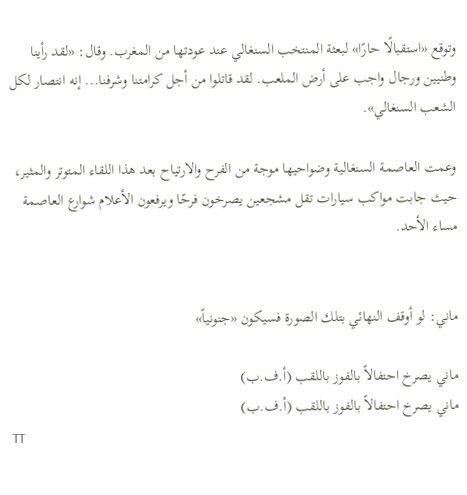وتوقع «استقبالًا حارًا» لبعثة المنتخب السنغالي عند عودتها من المغرب. وقال: «لقد رأينا وطنيين ورجال واجب على أرض الملعب. لقد قاتلوا من أجل كرامتنا وشرفنا... إنه انتصار لكل الشعب السنغالي».

وعمت العاصمة السنغالية وضواحيها موجة من الفرح والارتياح بعد هذا اللقاء المتوتر والمثير، حيث جابت مواكب سيارات تقل مشجعين يصرخون فرحًا ويرفعون الأعلام شوارع العاصمة مساء الأحد.


ماني: لو أوقف النهائي بتلك الصورة فسيكون «جنونياً»

ماني يصرخ احتفالاً بالفوز باللقب (أ.ف.ب)
ماني يصرخ احتفالاً بالفوز باللقب (أ.ف.ب)
TT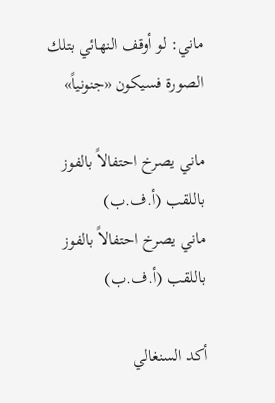ماني: لو أوقف النهائي بتلك الصورة فسيكون «جنونياً»

ماني يصرخ احتفالاً بالفوز باللقب (أ.ف.ب)
ماني يصرخ احتفالاً بالفوز باللقب (أ.ف.ب)

أكد السنغالي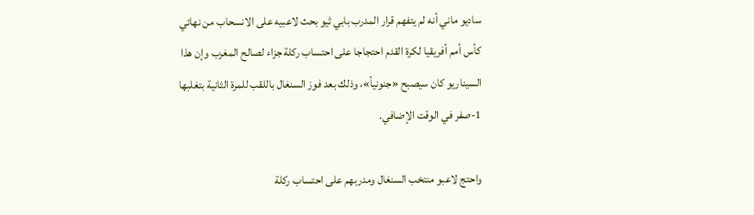ساديو ماني أنه لم يتفهم قرار المدرب بابي ثيو بحث لاعبيه على الانسحاب من نهائي كأس أمم أفريقيا لكرة القدم احتجاجا على احتساب ركلة جزاء لصالح المغرب وإن هذا السيناريو كان سيصبح «جنونياً»، وذلك بعد فوز السنغال باللقب للمرة الثانية بتغلبها 1-صفر في الوقت الإضافي.

واحتج لاعبو منتخب السنغال ومدربهم على احتساب ركلة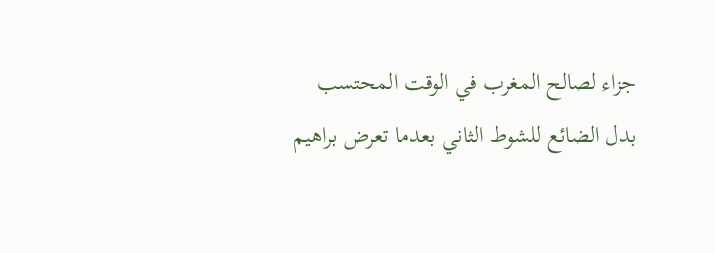جزاء لصالح المغرب في الوقت ‌المحتسب بدل ‌الضائع للشوط الثاني بعدما ‌تعرض براهيم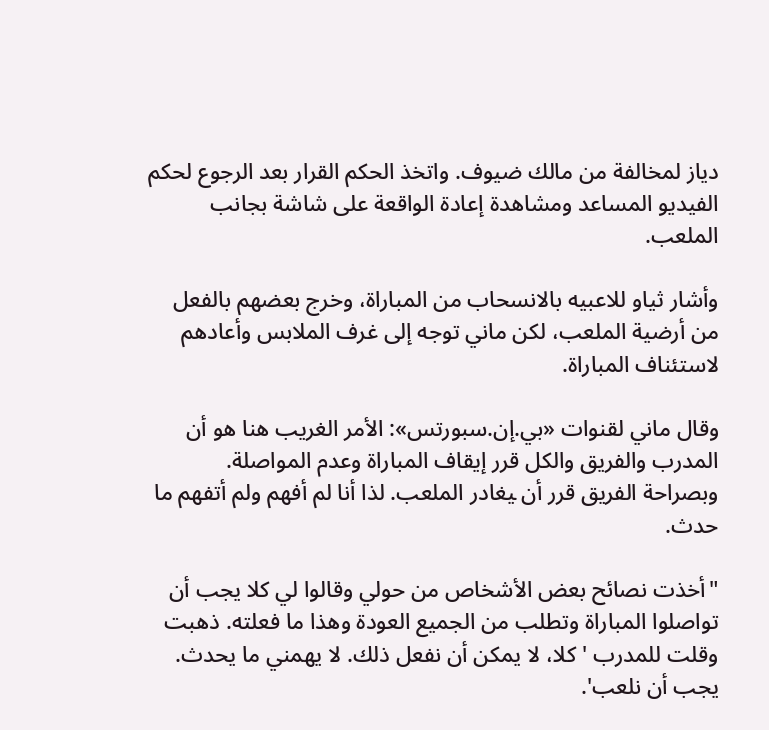دياز لمخالفة ‌من مالك ضيوف. واتخذ الحكم القرار بعد الرجوع لحكم الفيديو المساعد ومشاهدة إعادة الواقعة على شاشة بجانب الملعب.

وأشار ثياو للاعبيه بالانسحاب من المباراة، وخرج بعضهم بالفعل من أرضية الملعب، لكن ماني توجه إلى غرف الملابس وأعادهم لاستئناف المباراة.

وقال ماني لقنوات «بي.إن.سبورتس»: الأمر الغريب هنا هو أن المدرب والفريق والكل ‌قرر إيقاف المباراة وعدم المواصلة. وبصراحة الفريق قرر أن ‍يغادر الملعب. لذا أنا لم أفهم ولم أتفهم ما حدث.

"أخذت نصائح بعض الأشخاص من حولي وقالوا لي كلا يجب أن تواصلوا المباراة وتطلب من الجميع العودة وهذا ما فعلته. ذهبت وقلت للمدرب 'كلا، لا يمكن أن نفعل ذلك. لا يهمني ما يحدث. يجب أن نلعب'.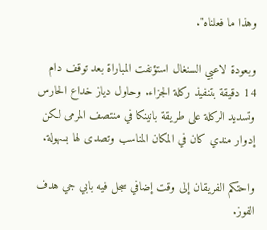وهذا ما فعلناه".

وبعودة لاعبي السنغال استؤنفت المباراة بعد توقف دام 14 دقيقة بتنفيذ ركلة الجزاء. وحاول دياز خداع الحارس وتسديد الركلة على طريقة بانينكا في منتصف المرمى لكن إدوار مندي كان في المكان المناسب وتصدى لها بسهولة.

واحتكم الفريقان إلى وقت إضافي سجل فيه بابي جي هدف الفوز.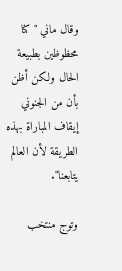وقال ماني "كنا محظوظين بطبيعة الحال ولكن أظن بأن من الجنوني إيقاف المباراة بهذه الطريقة ‌لأن العالم يتابعنا".

وتوج منتخب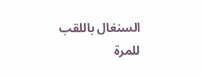السنغال باللقب للمرة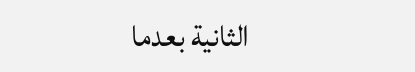الثانية بعدما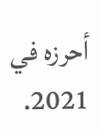أحرزه في 2021.